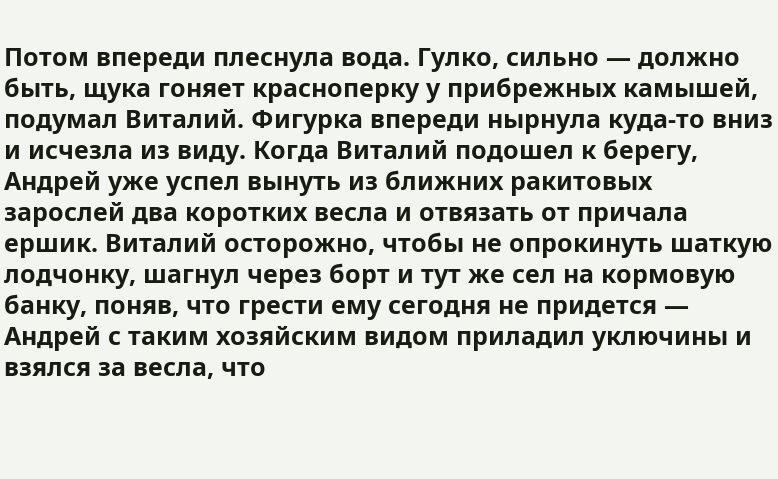Потом впереди плеснула вода. Гулко, сильно — должно быть, щука гоняет красноперку у прибрежных камышей, подумал Виталий. Фигурка впереди нырнула куда-то вниз и исчезла из виду. Когда Виталий подошел к берегу, Андрей уже успел вынуть из ближних ракитовых зарослей два коротких весла и отвязать от причала ершик. Виталий осторожно, чтобы не опрокинуть шаткую лодчонку, шагнул через борт и тут же сел на кормовую банку, поняв, что грести ему сегодня не придется — Андрей с таким хозяйским видом приладил уключины и взялся за весла, что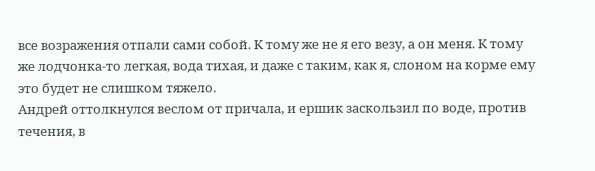все возражения отпали сами собой. К тому же не я его везу, а он меня. К тому же лодчонка-то легкая, вода тихая, и даже с таким, как я, слоном на корме ему это будет не слишком тяжело.
Андрей оттолкнулся веслом от причала, и ершик заскользил по воде, против течения, в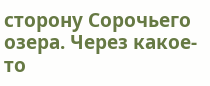сторону Сорочьего озера. Через какое-то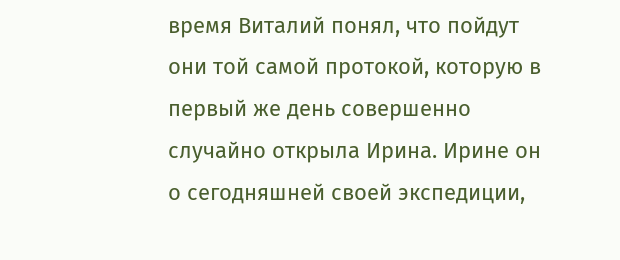время Виталий понял, что пойдут они той самой протокой, которую в первый же день совершенно случайно открыла Ирина. Ирине он о сегодняшней своей экспедиции,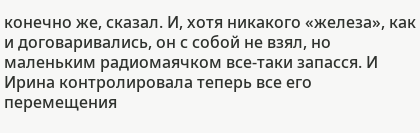конечно же, сказал. И, хотя никакого «железа», как и договаривались, он с собой не взял, но маленьким радиомаячком все-таки запасся. И Ирина контролировала теперь все его перемещения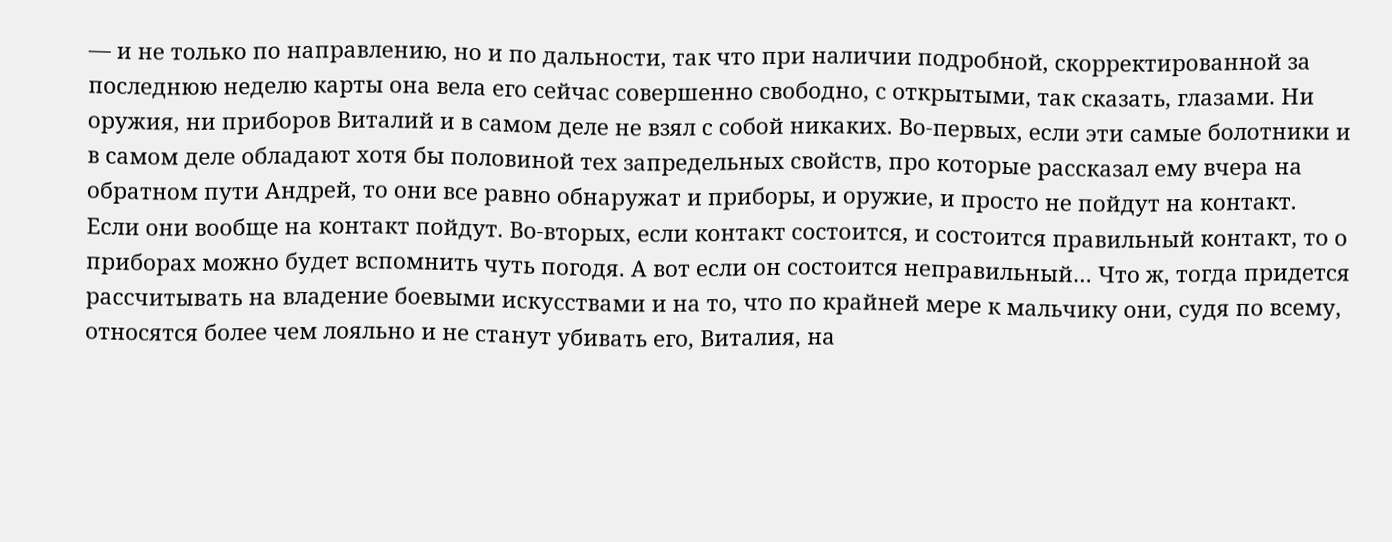— и не только по направлению, но и по дальности, так что при наличии подробной, скорректированной за последнюю неделю карты она вела его сейчас совершенно свободно, с открытыми, так сказать, глазами. Ни оружия, ни приборов Виталий и в самом деле не взял с собой никаких. Во-первых, если эти самые болотники и в самом деле обладают хотя бы половиной тех запредельных свойств, про которые рассказал ему вчера на обратном пути Андрей, то они все равно обнаружат и приборы, и оружие, и просто не пойдут на контакт. Если они вообще на контакт пойдут. Во-вторых, если контакт состоится, и состоится правильный контакт, то о приборах можно будет вспомнить чуть погодя. А вот если он состоится неправильный… Что ж, тогда придется рассчитывать на владение боевыми искусствами и на то, что по крайней мере к мальчику они, судя по всему, относятся более чем лояльно и не станут убивать его, Виталия, на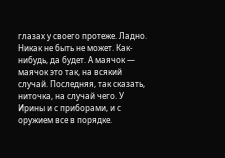глазах у своего протеже. Ладно. Никак не быть не может. Как-нибудь, да будет. А маячок — маячок это так, на всякий случай. Последняя, так сказать, ниточка, на случай чего. У Ирины и с приборами, и с оружием все в порядке.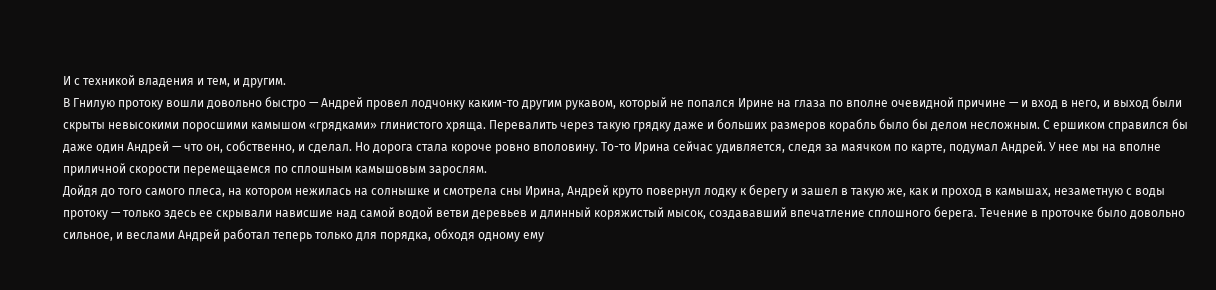И с техникой владения и тем, и другим.
В Гнилую протоку вошли довольно быстро — Андрей провел лодчонку каким-то другим рукавом, который не попался Ирине на глаза по вполне очевидной причине — и вход в него, и выход были скрыты невысокими поросшими камышом «грядками» глинистого хряща. Перевалить через такую грядку даже и больших размеров корабль было бы делом несложным. С ершиком справился бы даже один Андрей — что он, собственно, и сделал. Но дорога стала короче ровно вполовину. То-то Ирина сейчас удивляется, следя за маячком по карте, подумал Андрей. У нее мы на вполне приличной скорости перемещаемся по сплошным камышовым зарослям.
Дойдя до того самого плеса, на котором нежилась на солнышке и смотрела сны Ирина, Андрей круто повернул лодку к берегу и зашел в такую же, как и проход в камышах, незаметную с воды протоку — только здесь ее скрывали нависшие над самой водой ветви деревьев и длинный коряжистый мысок, создававший впечатление сплошного берега. Течение в проточке было довольно сильное, и веслами Андрей работал теперь только для порядка, обходя одному ему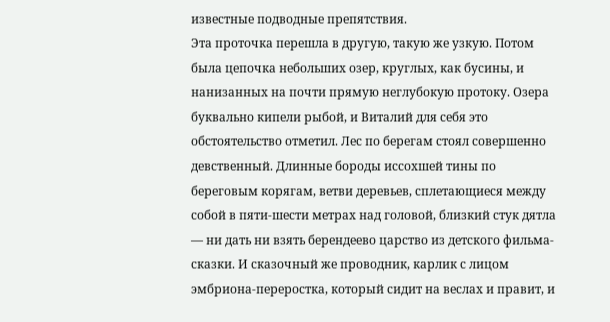известные подводные препятствия.
Эта проточка перешла в другую, такую же узкую. Потом была цепочка небольших озер, круглых, как бусины, и нанизанных на почти прямую неглубокую протоку. Озера буквально кипели рыбой, и Виталий для себя это обстоятельство отметил. Лес по берегам стоял совершенно девственный. Длинные бороды иссохшей тины по береговым корягам, ветви деревьев, сплетающиеся между собой в пяти-шести метрах над головой, близкий стук дятла — ни дать ни взять берендеево царство из детского фильма-сказки. И сказочный же проводник, карлик с лицом эмбриона-переростка, который сидит на веслах и правит, и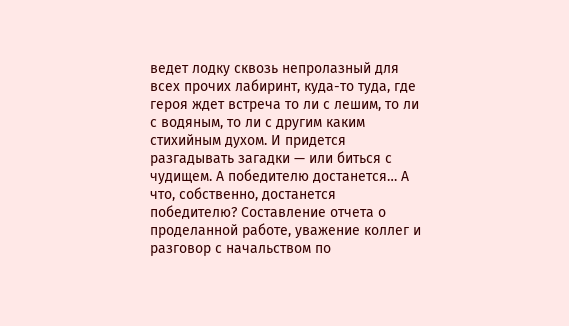ведет лодку сквозь непролазный для всех прочих лабиринт, куда-то туда, где героя ждет встреча то ли с лешим, то ли с водяным, то ли с другим каким стихийным духом. И придется разгадывать загадки — или биться с чудищем. А победителю достанется… А что, собственно, достанется победителю? Составление отчета о проделанной работе, уважение коллег и разговор с начальством по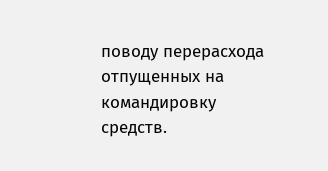поводу перерасхода отпущенных на командировку средств.